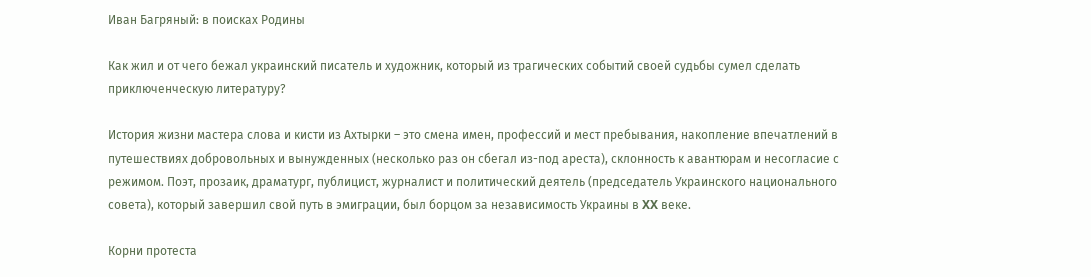Иван Багряный: в поисках Родины

Как жил и от чего бежал украинский писатель и художник, который из трагических событий своей судьбы сумел сделать приключенческую литературу?

История жизни мастера слова и кисти из Ахтырки – это смена имен, профессий и мест пребывания, накопление впечатлений в путешествиях добровольных и вынужденных (несколько раз он сбегал из-под ареста), склонность к авантюрам и несогласие с режимом. Поэт, прозаик, драматург, публицист, журналист и политический деятель (председатель Украинского национального совета), который завершил свой путь в эмиграции, был борцом за независимость Украины в XX веке.

Корни протеста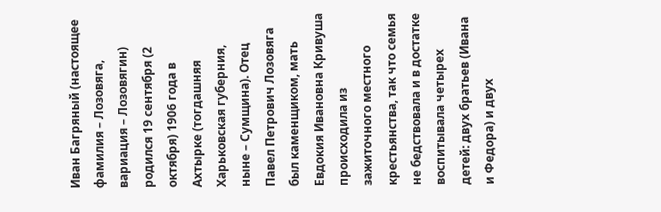Иван Багряный (настоящее фамилия – Лозовяга, вариация – Лозовягин) родился 19 сентября (2 октября) 1906 года в Ахтырке (тогдашняя Харьковская губерния, ныне – Сумщина). Отец Павел Петрович Лозовяга был каменщиком, мать Евдокия Ивановна Кривуша происходила из зажиточного местного крестьянства, так что семья не бедствовала и в достатке воспитывала четырех детей: двух братьев (Ивана и Федора) и двух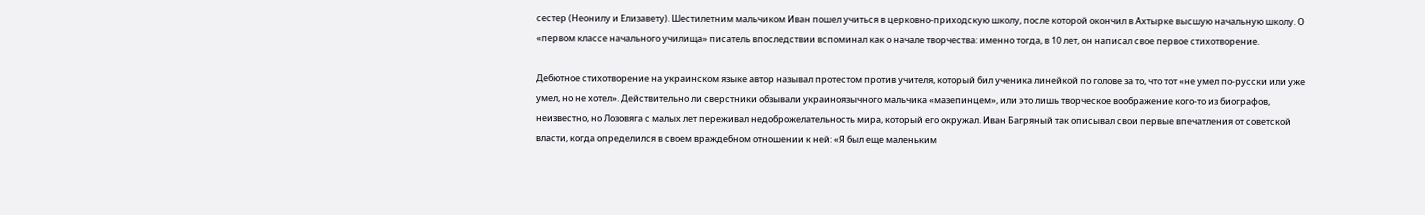сестер (Неонилу и Елизавету). Шестилетним мальчиком Иван пошел учиться в церковно-приходскую школу, после которой окончил в Ахтырке высшую начальную школу. О «первом классе начального училища» писатель впоследствии вспоминал как о начале творчества: именно тогда, в 10 лет, он написал свое первое стихотворение.

Дебютное стихотворение на украинском языке автор называл протестом против учителя, который бил ученика линейкой по голове за то, что тот «не умел по-русски или уже умел, но не хотел». Действительно ли сверстники обзывали украиноязычного мальчика «мазепинцем», или это лишь творческое воображение кого-то из биографов, неизвестно, но Лозовяга с малых лет переживал недоброжелательность мира, который его окружал. Иван Багряный так описывал свои первые впечатления от советской власти, когда определился в своем враждебном отношении к ней: «Я был еще маленьким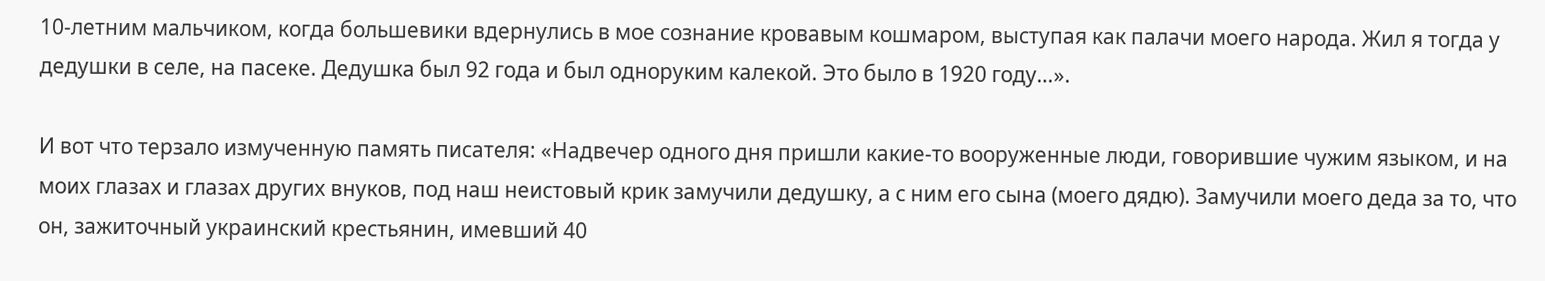10-летним мальчиком, когда большевики вдернулись в мое сознание кровавым кошмаром, выступая как палачи моего народа. Жил я тогда у дедушки в селе, на пасеке. Дедушка был 92 года и был одноруким калекой. Это было в 1920 году…».

И вот что терзало измученную память писателя: «Надвечер одного дня пришли какие-то вооруженные люди, говорившие чужим языком, и на моих глазах и глазах других внуков, под наш неистовый крик замучили дедушку, а с ним его сына (моего дядю). Замучили моего деда за то, что он, зажиточный украинский крестьянин, имевший 40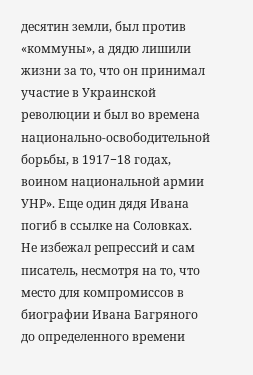десятин земли, был против «коммуны», а дядю лишили жизни за то, что он принимал участие в Украинской революции и был во времена национально-освободительной борьбы, в 1917−18 годах, воином национальной армии УНР». Еще один дядя Ивана погиб в ссылке на Соловках. Не избежал репрессий и сам писатель, несмотря на то, что место для компромиссов в биографии Ивана Багряного до определенного времени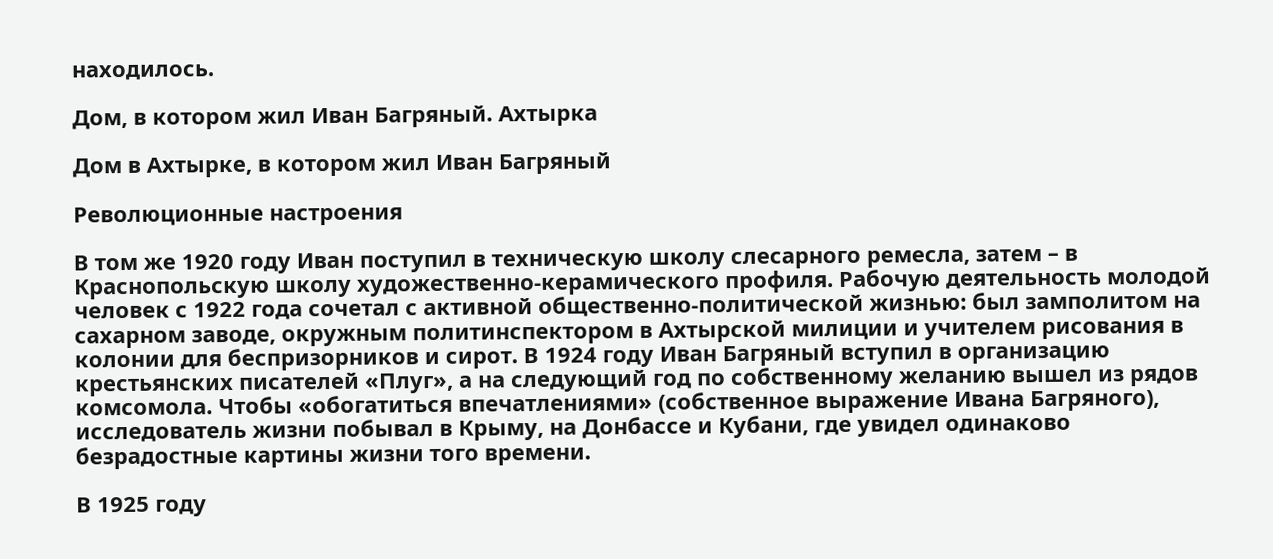находилось.

Дом, в котором жил Иван Багряный. Ахтырка

Дом в Ахтырке, в котором жил Иван Багряный

Революционные настроения

В том же 1920 году Иван поступил в техническую школу слесарного ремесла, затем – в Краснопольскую школу художественно-керамического профиля. Рабочую деятельность молодой человек с 1922 года сочетал с активной общественно-политической жизнью: был замполитом на сахарном заводе, окружным политинспектором в Ахтырской милиции и учителем рисования в колонии для беспризорников и сирот. В 1924 году Иван Багряный вступил в организацию крестьянских писателей «Плуг», а на следующий год по собственному желанию вышел из рядов комсомола. Чтобы «обогатиться впечатлениями» (собственное выражение Ивана Багряного), исследователь жизни побывал в Крыму, на Донбассе и Кубани, где увидел одинаково безрадостные картины жизни того времени.

В 1925 году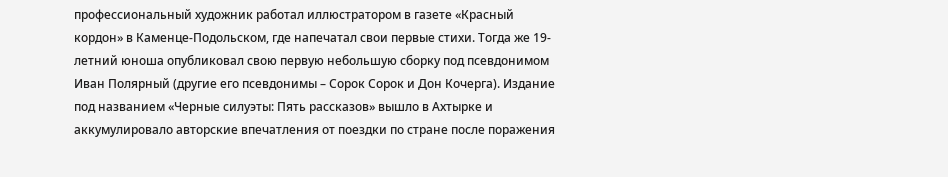профессиональный художник работал иллюстратором в газете «Красный кордон» в Каменце-Подольском, где напечатал свои первые стихи. Тогда же 19-летний юноша опубликовал свою первую небольшую сборку под псевдонимом Иван Полярный (другие его псевдонимы – Сорок Сорок и Дон Кочерга). Издание под названием «Черные силуэты: Пять рассказов» вышло в Ахтырке и аккумулировало авторские впечатления от поездки по стране после поражения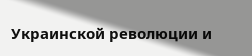Украинской революции и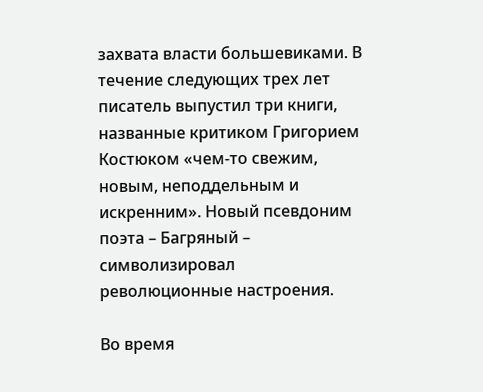захвата власти большевиками. В течение следующих трех лет писатель выпустил три книги, названные критиком Григорием Костюком «чем-то свежим, новым, неподдельным и искренним». Новый псевдоним поэта – Багряный – символизировал революционные настроения.

Во время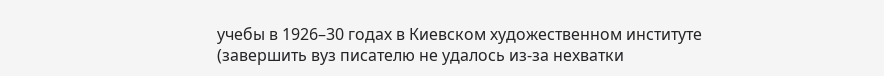учебы в 1926–30 годах в Киевском художественном институте (завершить вуз писателю не удалось из-за нехватки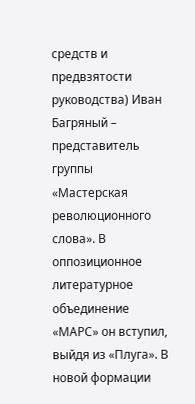средств и предвзятости руководства) Иван Багряный – представитель группы «Мастерская революционного слова». В оппозиционное литературное объединение «МАРС» он вступил, выйдя из «Плуга». В новой формации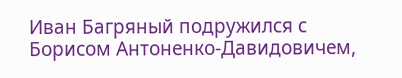Иван Багряный подружился с Борисом Антоненко-Давидовичем,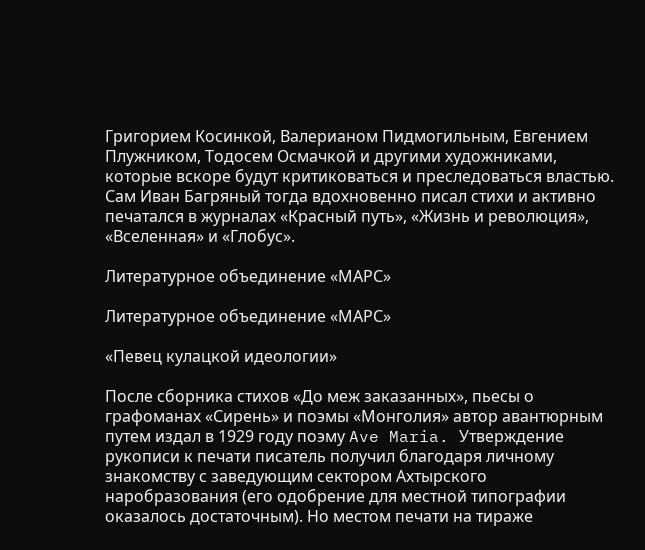Григорием Косинкой, Валерианом Пидмогильным, Евгением Плужником, Тодосем Осмачкой и другими художниками, которые вскоре будут критиковаться и преследоваться властью. Сам Иван Багряный тогда вдохновенно писал стихи и активно печатался в журналах «Красный путь», «Жизнь и революция», «Вселенная» и «Глобус».

Литературное объединение «МАРС»

Литературное объединение «МАРС»

«Певец кулацкой идеологии»

После сборника стихов «До меж заказанных», пьесы о графоманах «Сирень» и поэмы «Монголия» автор авантюрным путем издал в 1929 году поэму Ave Maria. Утверждение рукописи к печати писатель получил благодаря личному знакомству с заведующим сектором Ахтырского наробразования (его одобрение для местной типографии оказалось достаточным). Но местом печати на тиражe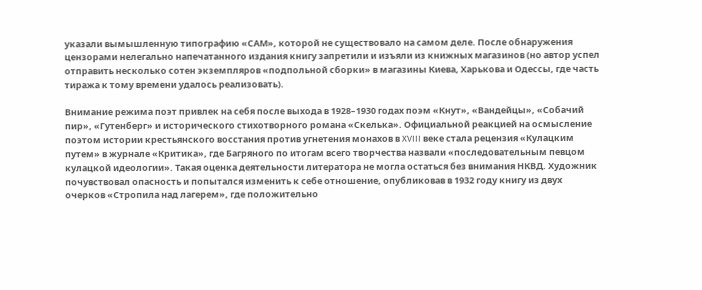указали вымышленную типографию «САМ», которой не существовало на самом деле. После обнаружения цензорами нелегально напечатанного издания книгу запретили и изъяли из книжных магазинов (но автор успел отправить несколько сотен экземпляров «подпольной сборки» в магазины Киева, Харькова и Одессы, где часть тиража к тому времени удалось реализовать).

Внимание режима поэт привлек на себя после выхода в 1928–1930 годах поэм «Кнут», «Вандейцы», «Собачий пир», «Гутенберг» и исторического стихотворного романа «Скелька». Официальной реакцией на осмысление поэтом истории крестьянского восстания против угнетения монахов в XVIII веке стала рецензия «Кулацким путем» в журнале «Критика», где Багряного по итогам всего творчества назвали «последовательным певцом кулацкой идеологии». Такая оценка деятельности литератора не могла остаться без внимания НКВД. Художник почувствовал опасность и попытался изменить к себе отношение, опубликовав в 1932 году книгу из двух очерков «Стропила над лагерем», где положительно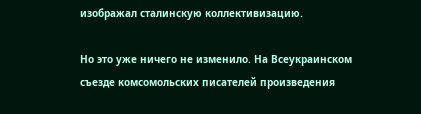изображал сталинскую коллективизацию.

Но это уже ничего не изменило. На Всеукраинском съезде комсомольских писателей произведения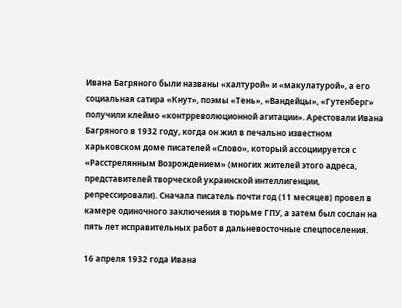Ивана Багряного были названы «халтурой» и «макулатурой», а его социальная сатира «Кнут», поэмы «Тень», «Вандейцы», «Гутенберг» получили клеймо «контрреволюционной агитации». Арестовали Ивана Багряного в 1932 году, когда он жил в печально известном харьковском доме писателей «Слово», который ассоциируется с «Расстрелянным Возрождением» (многих жителей этого адреса, представителей творческой украинской интеллигенции, репрессировали). Сначала писатель почти год (11 месяцев) провел в камере одиночного заключения в тюрьме ГПУ, а затем был сослан на пять лет исправительных работ в дальневосточные спецпоселения.

16 апреля 1932 года Ивана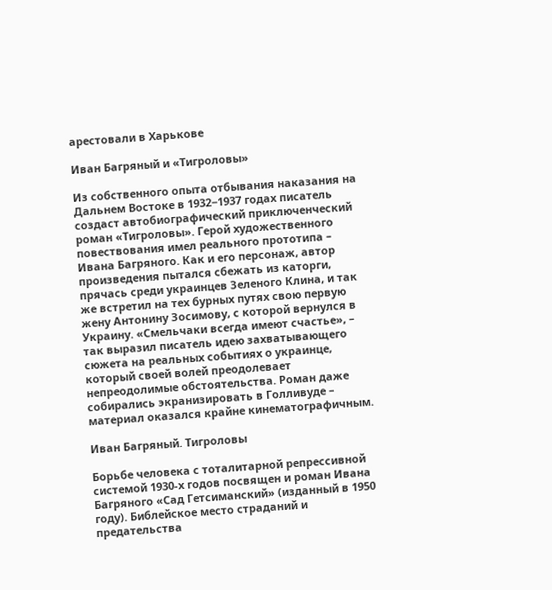арестовали в Харькове

Иван Багряный и «Тигроловы»

Из собственного опыта отбывания наказания на Дальнем Востоке в 1932−1937 годах писатель создаст автобиографический приключенческий роман «Тигроловы». Герой художественного повествования имел реального прототипа – Ивана Багряного. Как и его персонаж, автор произведения пытался сбежать из каторги, прячась среди украинцев Зеленого Клина, и так же встретил на тех бурных путях свою первую жену Антонину Зосимову, с которой вернулся в Украину. «Смельчаки всегда имеют счастье», – так выразил писатель идею захватывающего сюжета на реальных событиях о украинце, который своей волей преодолевает непреодолимые обстоятельства. Роман даже собирались экранизировать в Голливуде – материал оказался крайне кинематографичным.

Иван Багряный. Тигроловы

Борьбе человека с тоталитарной репрессивной системой 1930-х годов посвящен и роман Ивана Багряного «Сад Гетсиманский» (изданный в 1950 году). Библейское место страданий и предательства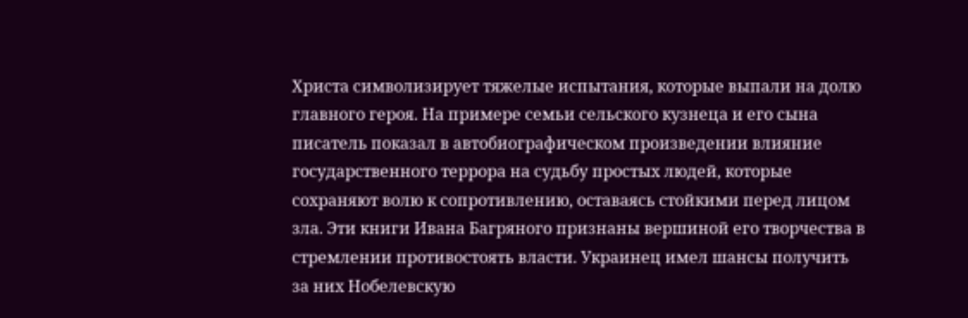Христа символизирует тяжелые испытания, которые выпали на долю главного героя. На примере семьи сельского кузнеца и его сына писатель показал в автобиографическом произведении влияние государственного террора на судьбу простых людей, которые сохраняют волю к сопротивлению, оставаясь стойкими перед лицом зла. Эти книги Ивана Багряного признаны вершиной его творчества в стремлении противостоять власти. Украинец имел шансы получить за них Нобелевскую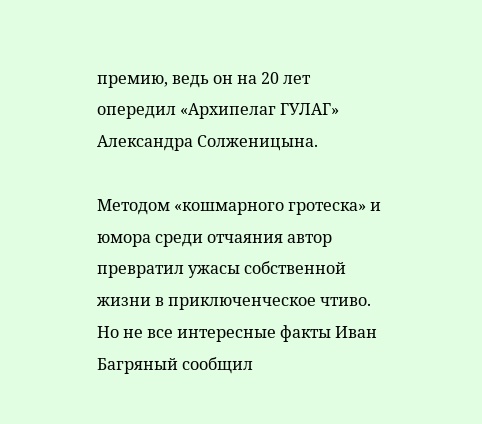премию, ведь он на 20 лет опередил «Архипелаг ГУЛАГ» Александра Солженицына.

Методом «кошмарного гротеска» и юмора среди отчаяния автор превратил ужасы собственной жизни в приключенческое чтиво. Но не все интересные факты Иван Багряный сообщил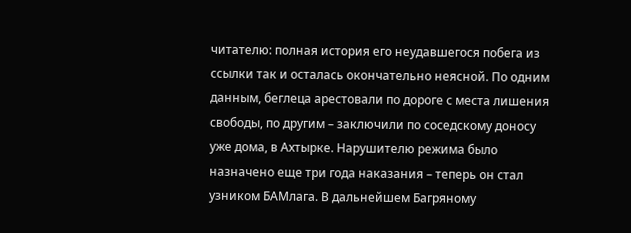читателю: полная история его неудавшегося побега из ссылки так и осталась окончательно неясной. По одним данным, беглеца арестовали по дороге с места лишения свободы, по другим – заключили по соседскому доносу уже дома, в Ахтырке. Нарушителю режима было назначено еще три года наказания – теперь он стал узником БАМлага. В дальнейшем Багряному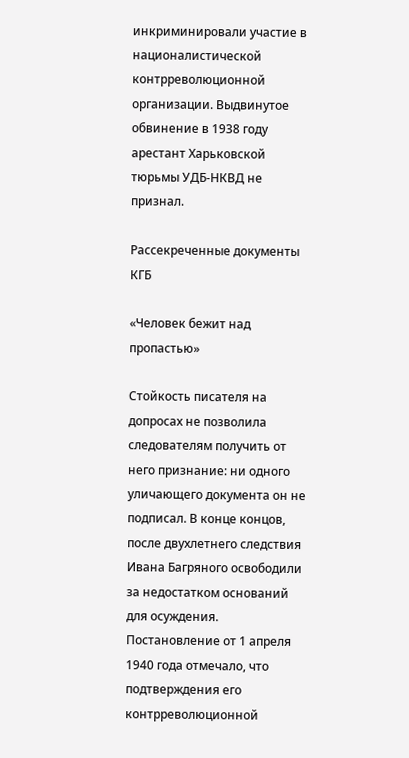инкриминировали участие в националистической контрреволюционной организации. Выдвинутое обвинение в 1938 году арестант Харьковской тюрьмы УДБ-НКВД не признал.

Рассекреченные документы КГБ

«Человек бежит над пропастью»

Стойкость писателя на допросах не позволила следователям получить от него признание: ни одного уличающего документа он не подписал. В конце концов, после двухлетнего следствия Ивана Багряного освободили за недостатком оснований для осуждения. Постановление от 1 апреля 1940 года отмечало, что подтверждения его контрреволюционной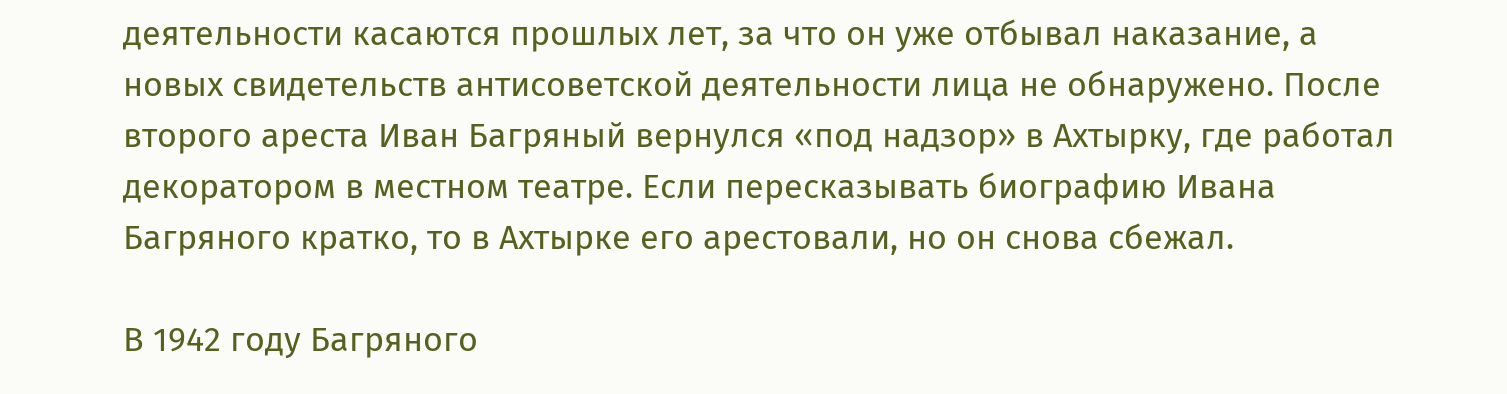деятельности касаются прошлых лет, за что он уже отбывал наказание, а новых свидетельств антисоветской деятельности лица не обнаружено. После второго ареста Иван Багряный вернулся «под надзор» в Ахтырку, где работал декоратором в местном театре. Если пересказывать биографию Ивана Багряного кратко, то в Ахтырке его арестовали, но он снова сбежал.

В 1942 году Багряного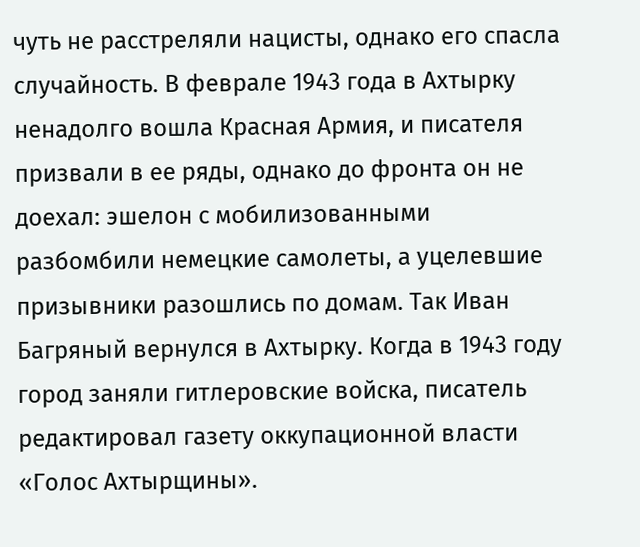чуть не расстреляли нацисты, однако его спасла случайность. В феврале 1943 года в Ахтырку ненадолго вошла Красная Армия, и писателя призвали в ее ряды, однако до фронта он не доехал: эшелон с мобилизованными разбомбили немецкие самолеты, а уцелевшие призывники разошлись по домам. Так Иван Багряный вернулся в Ахтырку. Когда в 1943 году город заняли гитлеровские войска, писатель редактировал газету оккупационной власти «Голос Ахтырщины».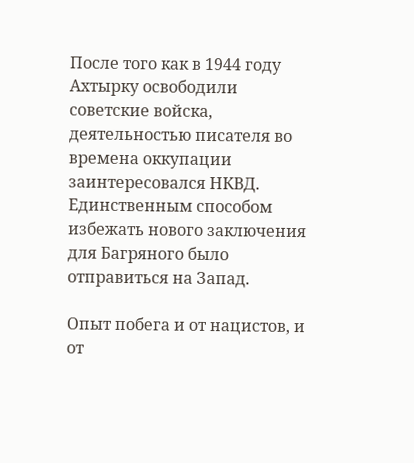После того как в 1944 году Ахтырку освободили советские войска, деятельностью писателя во времена оккупации заинтересовался НКВД. Единственным способом избежать нового заключения для Багряного было отправиться на Запад.

Опыт побега и от нацистов, и от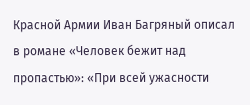Красной Армии Иван Багряный описал в романе «Человек бежит над пропастью»: «При всей ужасности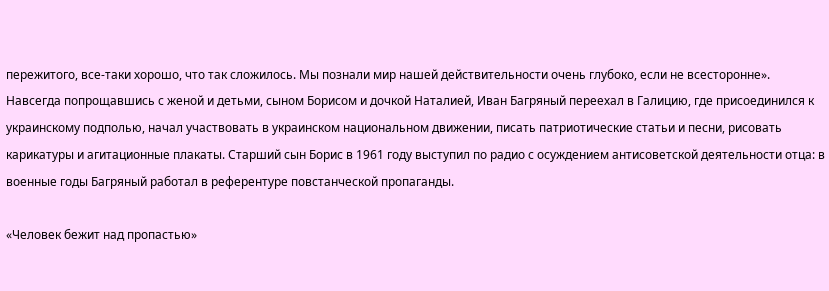пережитого, все-таки хорошо, что так сложилось. Мы познали мир нашей действительности очень глубоко, если не всесторонне». Навсегда попрощавшись с женой и детьми, сыном Борисом и дочкой Наталией, Иван Багряный переехал в Галицию, где присоединился к украинскому подполью, начал участвовать в украинском национальном движении, писать патриотические статьи и песни, рисовать карикатуры и агитационные плакаты. Старший сын Борис в 1961 году выступил по радио с осуждением антисоветской деятельности отца: в военные годы Багряный работал в референтуре повстанческой пропаганды.

«Человек бежит над пропастью»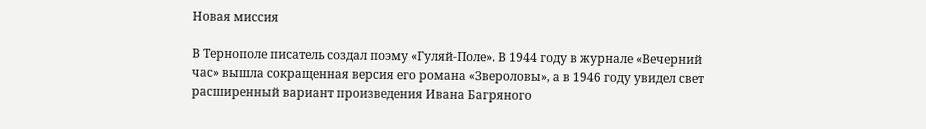Новая миссия

В Тернополе писатель создал поэму «Гуляй-Поле». В 1944 году в журнале «Вечерний час» вышла сокращенная версия его романа «Звероловы», а в 1946 году увидел свет расширенный вариант произведения Ивана Багряного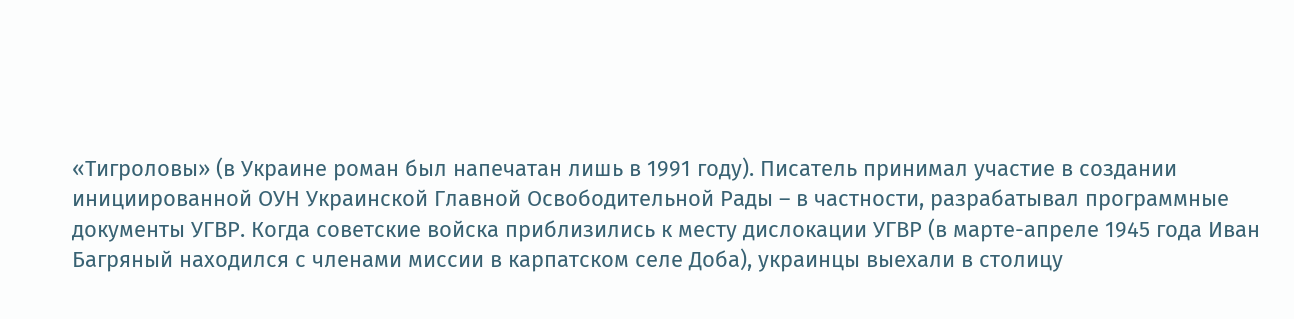«Тигроловы» (в Украине роман был напечатан лишь в 1991 году). Писатель принимал участие в создании инициированной ОУН Украинской Главной Освободительной Рады – в частности, разрабатывал программные документы УГВР. Когда советские войска приблизились к месту дислокации УГВР (в марте-апреле 1945 года Иван Багряный находился с членами миссии в карпатском селе Доба), украинцы выехали в столицу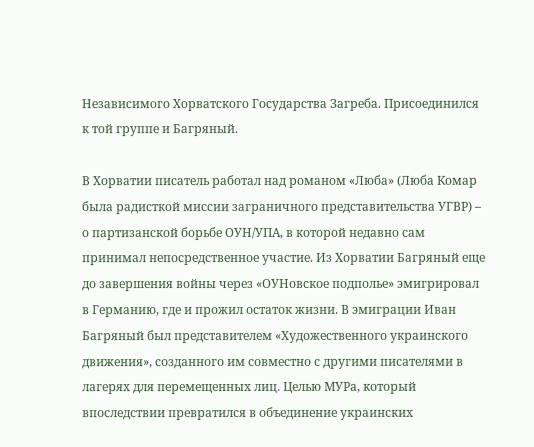Независимого Хорватского Государства Загреба. Присоединился к той группе и Багряный.

В Хорватии писатель работал над романом «Люба» (Люба Комар была радисткой миссии заграничного представительства УГВР) – о партизанской борьбе ОУН/УПА, в которой недавно сам принимал непосредственное участие. Из Хорватии Багряный еще до завершения войны через «ОУНовское подполье» эмигрировал в Германию, где и прожил остаток жизни. В эмиграции Иван Багряный был представителем «Художественного украинского движения», созданного им совместно с другими писателями в лагерях для перемещенных лиц. Целью МУРа, который впоследствии превратился в объединение украинских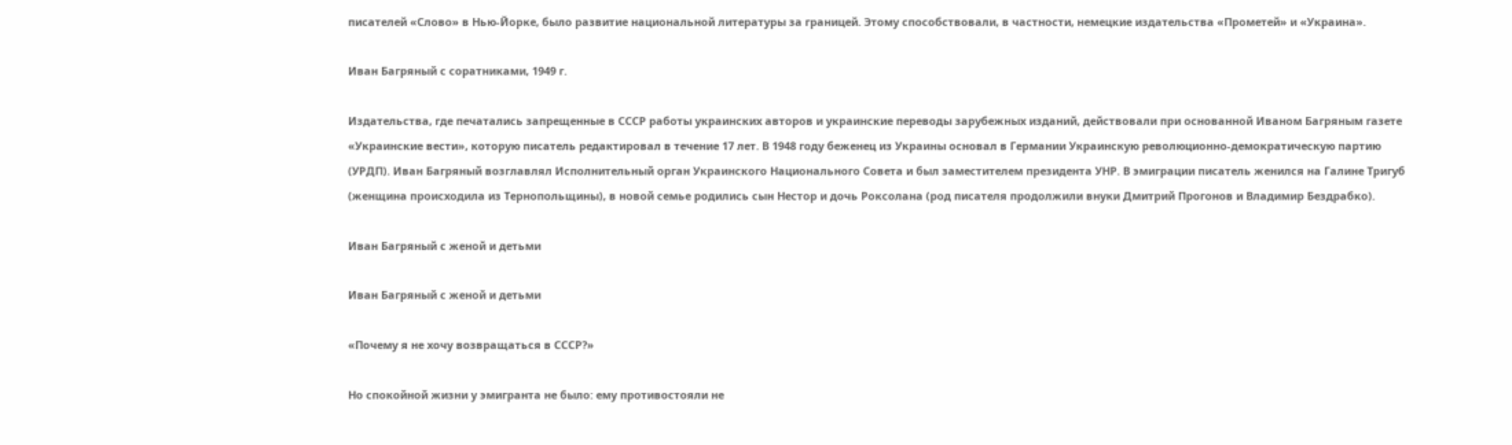писателей «Слово» в Нью-Йорке, было развитие национальной литературы за границей. Этому способствовали, в частности, немецкие издательства «Прометей» и «Украина».

Иван Багряный с соратниками, 1949 г.

Издательства, где печатались запрещенные в СССР работы украинских авторов и украинские переводы зарубежных изданий, действовали при основанной Иваном Багряным газете «Украинские вести», которую писатель редактировал в течение 17 лет. В 1948 году беженец из Украины основал в Германии Украинскую революционно-демократическую партию (УРДП). Иван Багряный возглавлял Исполнительный орган Украинского Национального Совета и был заместителем президента УНР. В эмиграции писатель женился на Галине Тригуб (женщина происходила из Тернопольщины), в новой семье родились сын Нестор и дочь Роксолана (род писателя продолжили внуки Дмитрий Прогонов и Владимир Бездрабко).

Иван Багряный с женой и детьми

Иван Багряный с женой и детьми

«Почему я не хочу возвращаться в СССР?»

Но спокойной жизни у эмигранта не было: ему противостояли не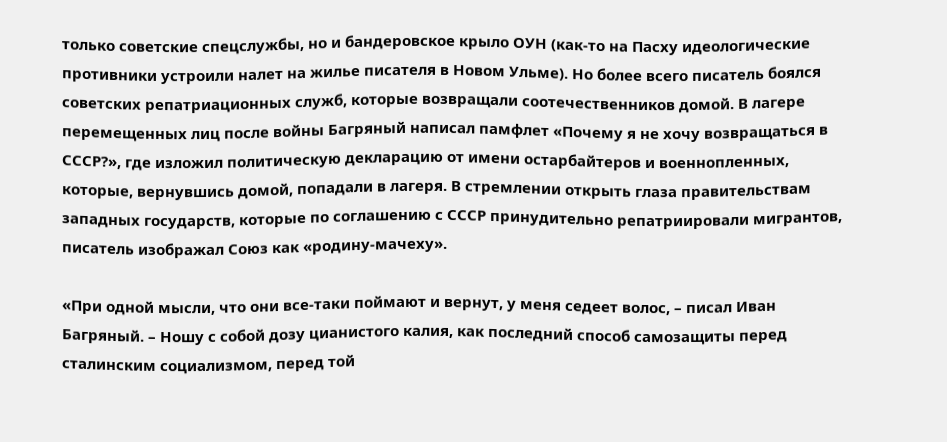только советские спецслужбы, но и бандеровское крыло ОУН (как-то на Пасху идеологические противники устроили налет на жилье писателя в Новом Ульме). Но более всего писатель боялся советских репатриационных служб, которые возвращали соотечественников домой. В лагере перемещенных лиц после войны Багряный написал памфлет «Почему я не хочу возвращаться в СССР?», где изложил политическую декларацию от имени остарбайтеров и военнопленных, которые, вернувшись домой, попадали в лагеря. В стремлении открыть глаза правительствам западных государств, которые по соглашению с СССР принудительно репатриировали мигрантов, писатель изображал Союз как «родину-мачеху».

«При одной мысли, что они все-таки поймают и вернут, у меня седеет волос, – писал Иван Багряный. – Ношу с собой дозу цианистого калия, как последний способ самозащиты перед сталинским социализмом, перед той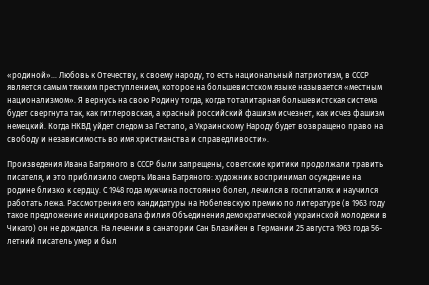«родиной»… Любовь к Отечеству, к своему народу, то есть национальный патриотизм, в СССР является самым тяжким преступлением, которое на большевистском языке называется «местным национализмом». Я вернусь на свою Родину тогда, когда тоталитарная большевистская система будет свергнута так, как гитлеровская, а красный российский фашизм исчезнет, как исчез фашизм немецкий. Когда НКВД уйдет следом за Гестапо, а Украинскому Народу будет возвращено право на свободу и независимость во имя христианства и справедливости».

Произведения Ивана Багряного в СССР были запрещены, советские критики продолжали травить писателя, и это приблизило смерть Ивана Багряного: художник воспринимал осуждение на родине близко к сердцу. С 1948 года мужчина постоянно болел, лечился в госпиталях и научился работать лежа. Рассмотрения его кандидатуры на Нобелевскую премию по литературе (в 1963 году такое предложение инициировала филия Объединения демократической украинской молодежи в Чикаго) он не дождался. На лечении в санатории Сан Блазийен в Германии 25 августа 1963 года 56-летний писатель умер и был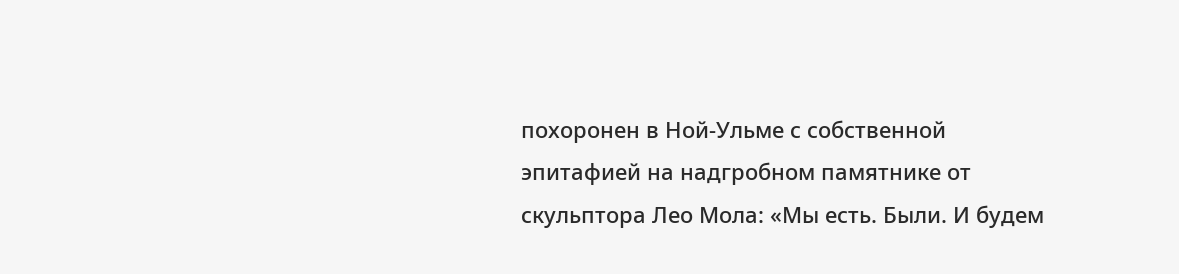похоронен в Ной-Ульме с собственной эпитафией на надгробном памятнике от скульптора Лео Мола: «Мы есть. Были. И будем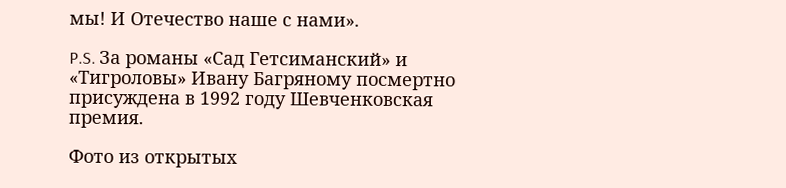мы! И Отечество наше с нами».

P.S. За романы «Сад Гетсиманский» и «Тигроловы» Ивану Багряному посмертно присуждена в 1992 году Шевченковская премия.

Фото из открытых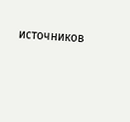источников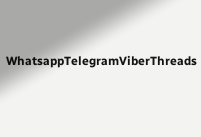WhatsappTelegramViberThreads